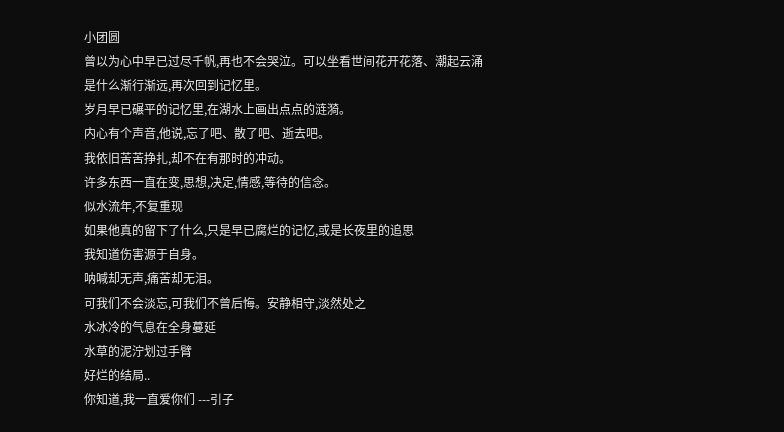小团圆
曾以为心中早已过尽千帆,再也不会哭泣。可以坐看世间花开花落、潮起云涌
是什么渐行渐远,再次回到记忆里。
岁月早已碾平的记忆里,在湖水上画出点点的涟漪。
内心有个声音,他说,忘了吧、散了吧、逝去吧。
我依旧苦苦挣扎,却不在有那时的冲动。
许多东西一直在变,思想,决定,情感,等待的信念。
似水流年,不复重现
如果他真的留下了什么,只是早已腐烂的记忆,或是长夜里的追思
我知道伤害源于自身。
呐喊却无声,痛苦却无泪。
可我们不会淡忘,可我们不曾后悔。安静相守,淡然处之
水冰冷的气息在全身蔓延
水草的泥泞划过手臂
好烂的结局..
你知道,我一直爱你们 ---引子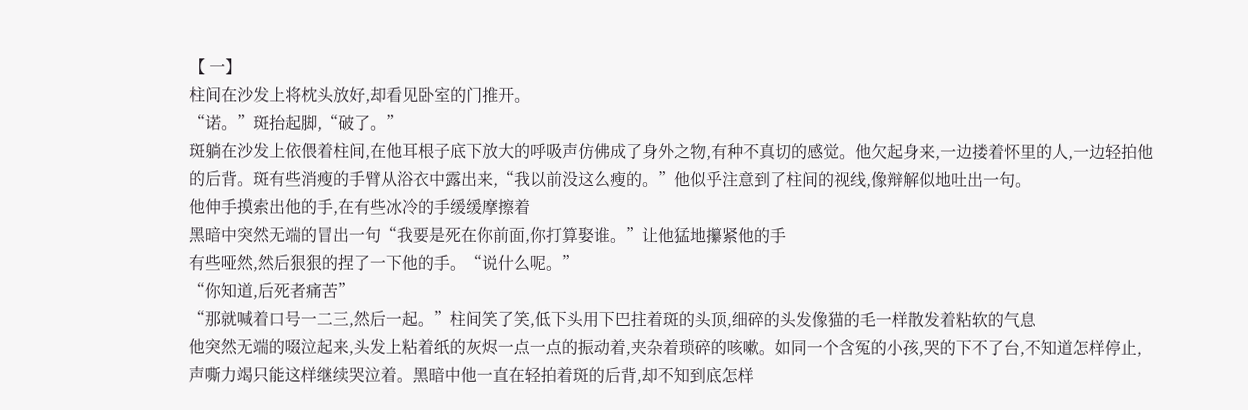【 一】
柱间在沙发上将枕头放好,却看见卧室的门推开。
“诺。”斑抬起脚,“破了。”
斑躺在沙发上依偎着柱间,在他耳根子底下放大的呼吸声仿佛成了身外之物,有种不真切的感觉。他欠起身来,一边搂着怀里的人,一边轻拍他的后背。斑有些消瘦的手臂从浴衣中露出来,“我以前没这么瘦的。”他似乎注意到了柱间的视线,像辩解似地吐出一句。
他伸手摸索出他的手,在有些冰冷的手缓缓摩擦着
黑暗中突然无端的冒出一句“我要是死在你前面,你打算娶谁。”让他猛地攥紧他的手
有些哑然,然后狠狠的捏了一下他的手。“说什么呢。”
“你知道,后死者痛苦”
“那就喊着口号一二三,然后一起。”柱间笑了笑,低下头用下巴拄着斑的头顶,细碎的头发像猫的毛一样散发着粘软的气息
他突然无端的啜泣起来,头发上粘着纸的灰烬一点一点的振动着,夹杂着琐碎的咳嗽。如同一个含冤的小孩,哭的下不了台,不知道怎样停止,声嘶力竭只能这样继续哭泣着。黑暗中他一直在轻拍着斑的后背,却不知到底怎样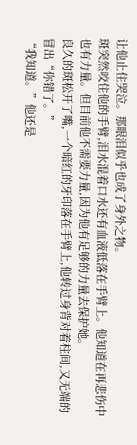让他止住哭泣。那眼泪似乎也成了身外之物。
斑突然咬住他的手臂,泪水混着口水还有血液低落在手臂上。他知道在再悲伤中也有力量。但目前他不需要力量,因为他有足够的力量去保护她。
良久的斑松开了嘴,一个暗红的牙印落在手臂上,他转过身背对着柱间,又无端的冒出“你错了。”
“我知道。”他还是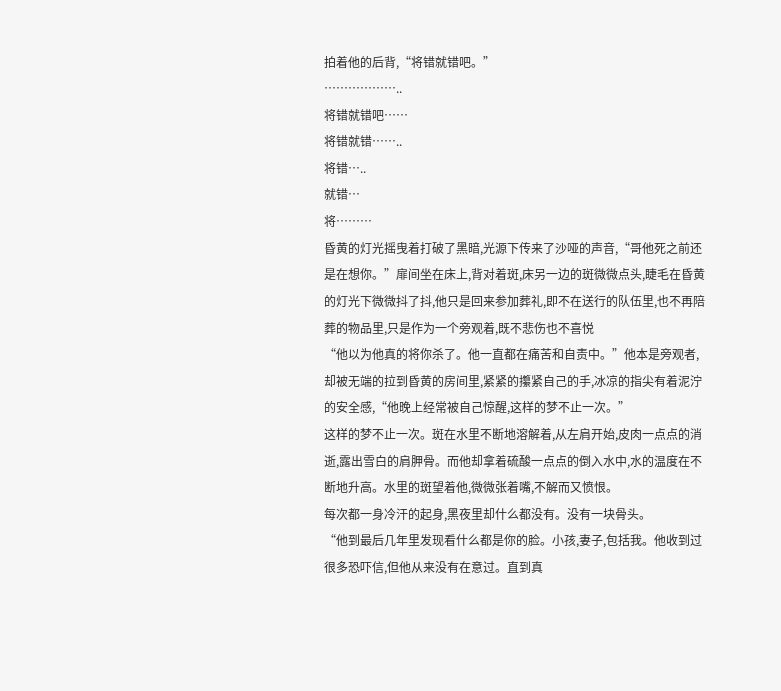拍着他的后背,“将错就错吧。”
………………..
将错就错吧……
将错就错……..
将错…..
就错…
将………
昏黄的灯光摇曳着打破了黑暗,光源下传来了沙哑的声音,“哥他死之前还是在想你。”扉间坐在床上,背对着斑,床另一边的斑微微点头,睫毛在昏黄的灯光下微微抖了抖,他只是回来参加葬礼,即不在送行的队伍里,也不再陪葬的物品里,只是作为一个旁观着,既不悲伤也不喜悦
“他以为他真的将你杀了。他一直都在痛苦和自责中。”他本是旁观者,却被无端的拉到昏黄的房间里,紧紧的攥紧自己的手,冰凉的指尖有着泥泞的安全感,“他晚上经常被自己惊醒,这样的梦不止一次。”
这样的梦不止一次。斑在水里不断地溶解着,从左肩开始,皮肉一点点的消逝,露出雪白的肩胛骨。而他却拿着硫酸一点点的倒入水中,水的温度在不断地升高。水里的斑望着他,微微张着嘴,不解而又愤恨。
每次都一身冷汗的起身,黑夜里却什么都没有。没有一块骨头。
“他到最后几年里发现看什么都是你的脸。小孩,妻子,包括我。他收到过很多恐吓信,但他从来没有在意过。直到真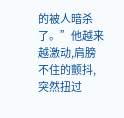的被人暗杀了。”他越来越激动,肩膀不住的颤抖,突然扭过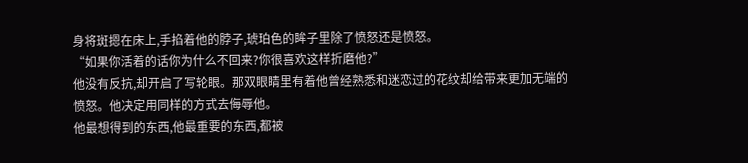身将斑摁在床上,手掐着他的脖子,琥珀色的眸子里除了愤怒还是愤怒。
“如果你活着的话你为什么不回来?你很喜欢这样折磨他?”
他没有反抗,却开启了写轮眼。那双眼睛里有着他曾经熟悉和迷恋过的花纹却给带来更加无端的愤怒。他决定用同样的方式去侮辱他。
他最想得到的东西,他最重要的东西,都被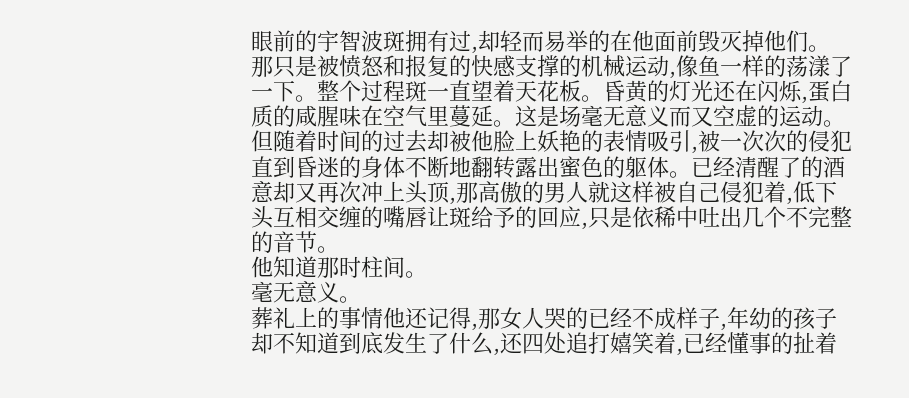眼前的宇智波斑拥有过,却轻而易举的在他面前毁灭掉他们。
那只是被愤怒和报复的快感支撑的机械运动,像鱼一样的荡漾了一下。整个过程斑一直望着天花板。昏黄的灯光还在闪烁,蛋白质的咸腥味在空气里蔓延。这是场毫无意义而又空虚的运动。但随着时间的过去却被他脸上妖艳的表情吸引,被一次次的侵犯直到昏迷的身体不断地翻转露出蜜色的躯体。已经清醒了的酒意却又再次冲上头顶,那高傲的男人就这样被自己侵犯着,低下头互相交缠的嘴唇让斑给予的回应,只是依稀中吐出几个不完整的音节。
他知道那时柱间。
毫无意义。
葬礼上的事情他还记得,那女人哭的已经不成样子,年幼的孩子却不知道到底发生了什么,还四处追打嬉笑着,已经懂事的扯着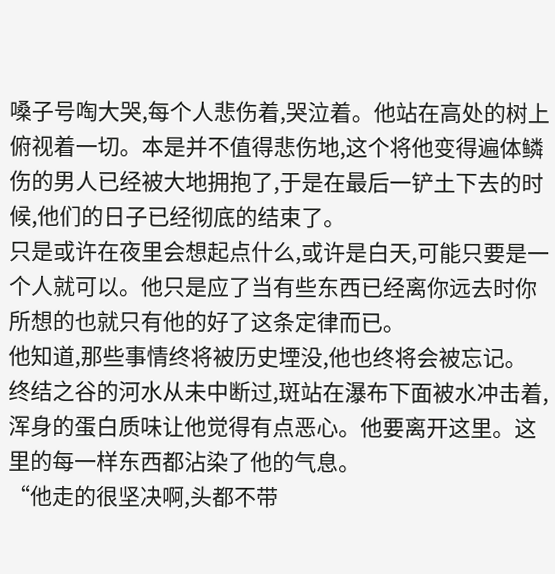嗓子号啕大哭,每个人悲伤着,哭泣着。他站在高处的树上俯视着一切。本是并不值得悲伤地,这个将他变得遍体鳞伤的男人已经被大地拥抱了,于是在最后一铲土下去的时候,他们的日子已经彻底的结束了。
只是或许在夜里会想起点什么,或许是白天,可能只要是一个人就可以。他只是应了当有些东西已经离你远去时你所想的也就只有他的好了这条定律而已。
他知道,那些事情终将被历史堙没,他也终将会被忘记。
终结之谷的河水从未中断过,斑站在瀑布下面被水冲击着,浑身的蛋白质味让他觉得有点恶心。他要离开这里。这里的每一样东西都沾染了他的气息。
“他走的很坚决啊,头都不带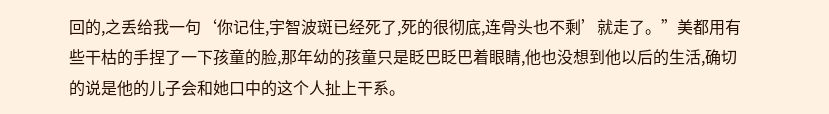回的,之丢给我一句‘你记住,宇智波斑已经死了,死的很彻底,连骨头也不剩’就走了。”美都用有些干枯的手捏了一下孩童的脸,那年幼的孩童只是眨巴眨巴着眼睛,他也没想到他以后的生活,确切的说是他的儿子会和她口中的这个人扯上干系。